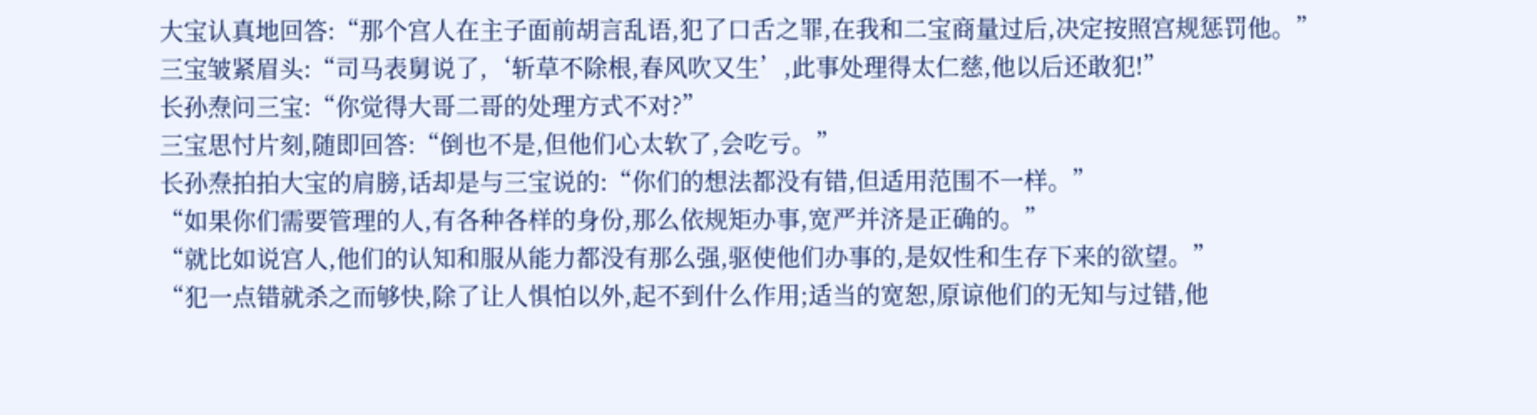大宝认真地回答:“那个宫人在主子面前胡言乱语,犯了口舌之罪,在我和二宝商量过后,决定按照宫规惩罚他。”
三宝皱紧眉头:“司马表舅说了,‘斩草不除根,春风吹又生’,此事处理得太仁慈,他以后还敢犯!”
长孙焘问三宝:“你觉得大哥二哥的处理方式不对?”
三宝思忖片刻,随即回答:“倒也不是,但他们心太软了,会吃亏。”
长孙焘拍拍大宝的肩膀,话却是与三宝说的:“你们的想法都没有错,但适用范围不一样。”
“如果你们需要管理的人,有各种各样的身份,那么依规矩办事,宽严并济是正确的。”
“就比如说宫人,他们的认知和服从能力都没有那么强,驱使他们办事的,是奴性和生存下来的欲望。”
“犯一点错就杀之而够快,除了让人惧怕以外,起不到什么作用;适当的宽恕,原谅他们的无知与过错,他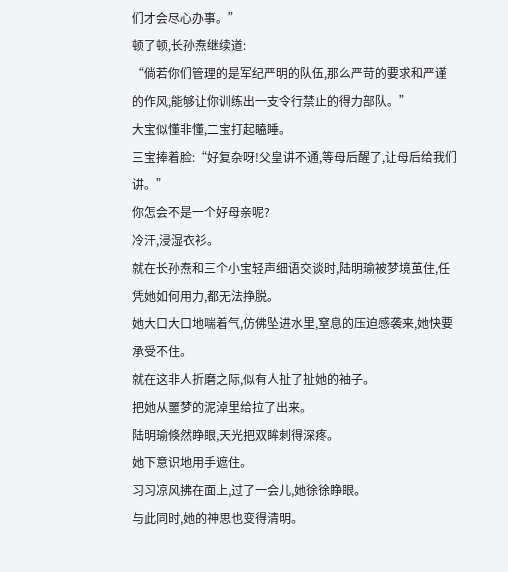们才会尽心办事。”
顿了顿,长孙焘继续道:
“倘若你们管理的是军纪严明的队伍,那么严苛的要求和严谨的作风,能够让你训练出一支令行禁止的得力部队。”
大宝似懂非懂,二宝打起瞌睡。
三宝捧着脸:“好复杂呀!父皇讲不通,等母后醒了,让母后给我们讲。”
你怎会不是一个好母亲呢?
冷汗,浸湿衣衫。
就在长孙焘和三个小宝轻声细语交谈时,陆明瑜被梦境茧住,任凭她如何用力,都无法挣脱。
她大口大口地喘着气,仿佛坠进水里,窒息的压迫感袭来,她快要承受不住。
就在这非人折磨之际,似有人扯了扯她的袖子。
把她从噩梦的泥淖里给拉了出来。
陆明瑜倏然睁眼,天光把双眸刺得深疼。
她下意识地用手遮住。
习习凉风拂在面上,过了一会儿,她徐徐睁眼。
与此同时,她的神思也变得清明。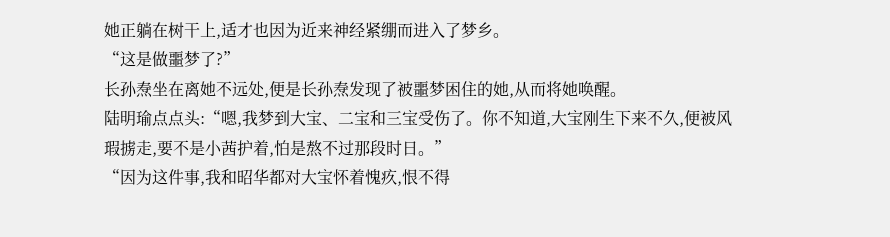她正躺在树干上,适才也因为近来神经紧绷而进入了梦乡。
“这是做噩梦了?”
长孙焘坐在离她不远处,便是长孙焘发现了被噩梦困住的她,从而将她唤醒。
陆明瑜点点头:“嗯,我梦到大宝、二宝和三宝受伤了。你不知道,大宝刚生下来不久,便被风瑕掳走,要不是小茜护着,怕是熬不过那段时日。”
“因为这件事,我和昭华都对大宝怀着愧疚,恨不得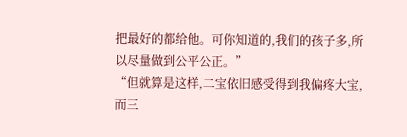把最好的都给他。可你知道的,我们的孩子多,所以尽量做到公平公正。”
“但就算是这样,二宝依旧感受得到我偏疼大宝,而三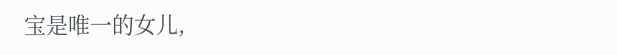宝是唯一的女儿,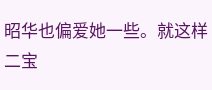昭华也偏爱她一些。就这样二宝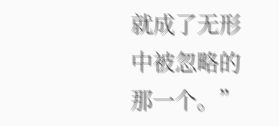就成了无形中被忽略的那一个。”